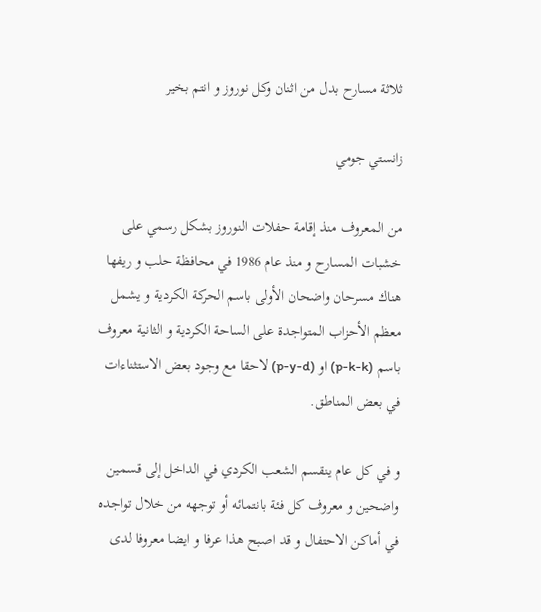ثلاثة مسارح بدل من اثنان وكل نوروز و انتم بخير

زانستي جومي

من المعروف منذ إقامة حفلات النوروز بشكل رسمي على خشبات المسارح و منذ عام 1986 في محافظة حلب و ريفها هناك مسرحان واضحان الأولى باسم الحركة الكردية و يشمل معظم الأحزاب المتواجدة على الساحة الكردية و الثانية معروف باسم (p-k-k) او (p-y-d) لاحقا مع وجود بعض الاستثناءات في بعض المناطق.

و في كل عام ينقسم الشعب الكردي في الداخل إلى قسمين واضحين و معروف كل فئة بانتمائه أو توجهه من خلال تواجده في أماكن الاحتفال و قد اصبح هذا عرفا و ايضا معروفا لدى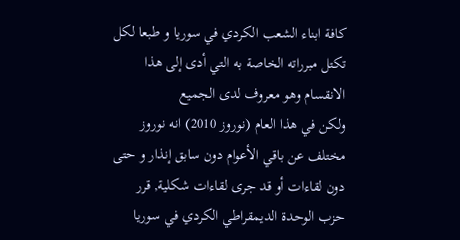كافة ابناء الشعب الكردي في سوريا و طبعا لكل تكتل مبرراته الخاصة به التي أدى إلى هذا الانقسام وهو معروف لدى الجميع
ولكن في هذا العام (نوروز 2010) انه نوروز مختلف عن باقي الأعوام دون سابق إنذار و حتى دون لقاءات أو قد جرى لقاءات شكلية, قرر حزب الوحدة الديمقراطي الكردي في سوريا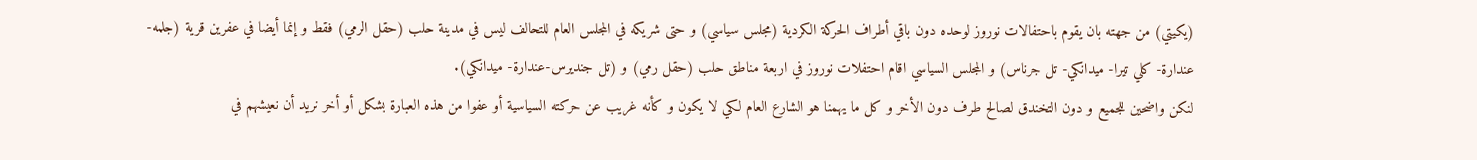(يكيتي) من جهته بان يقوم باحتفالات نوروز لوحده دون باقي أطراف الحركة الكردية (مجلس سياسي) و حتى شريكه في المجلس العام للتحالف ليس في مدينة حلب (حقل الرمي) فقط و إنما أيضا في عفرين قرية (جلمه- عندارة- كلي تيرا- ميدانكي- تل جرناس) و المجلس السياسي اقام احتفلات نوروز في اربعة مناطق حلب (حقل رمي) و (تل جنديرس-عندارة- ميدانكي).
لنكن واضحين للجميع و دون التخندق لصالح طرف دون الأخر و كل ما يهمنا هو الشارع العام لكي لا يكون و كأنه غريب عن حركته السياسية أو عفوا من هذه العبارة بشكل أو أخر نريد أن نعيشهم في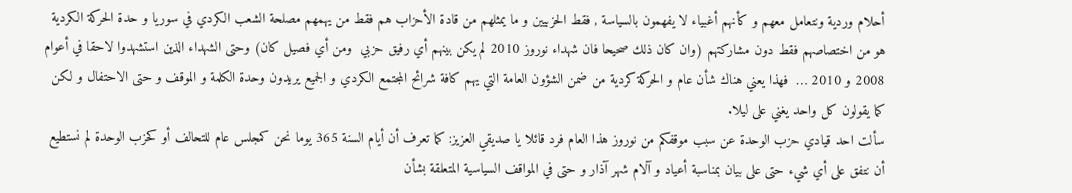أحلام وردية ونتعامل معهم و كأنهم أغبياء لا يفهمون بالسياسة , فقط الحزبيين و ما يمثلهم من قادة الأحزاب هم فقط من يهمهم مصلحة الشعب الكردي في سوريا و حدة الحركة الكردية هو من اختصاصهم فقط دون مشاركتهم (وان كان ذلك صحيحا فان شهداء نوروز 2010 لم يكن بينهم أي رفيق حزبي  ومن أي فصيل كان) وحتى الشهداء الذين استشهدوا لاحقا في أعوام 2008 و 2010 …  فهذا يعني هناك شأن عام و الحركة كردية من ضمن الشؤون العامة التي يهم كافة شرائح المجتمع الكردي و الجميع يريدون وحدة الكلمة و الموقف و حتى الاحتفال و لكن كما يقولون كل واحد يغني على ليلا.
سألت احد قيادي حزب الوحدة عن سبب موقفكم من نوروز هذا العام فرد قائلا يا صديقي العزيز: كما تعرف أن أيام السنة 365 يوما نحن كمجلس عام للتحالف أو كحزب الوحدة لم نستطيع أن نتفق على أي شيء حتى على بيان بمناسبة أعياد و آلام شهر آذار و حتى في المواقف السياسية المتعلقة بشأن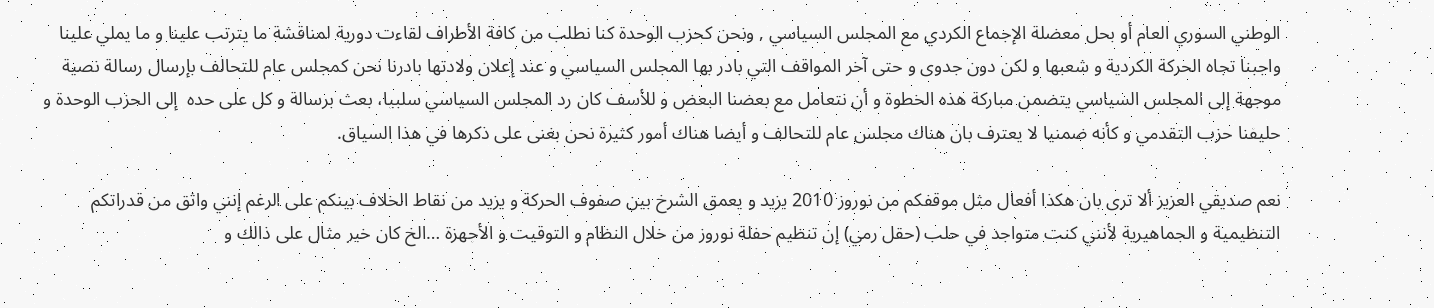الوطني السوري العام أو بحل معضلة الإجماع الكردي مع المجلس السياسي , ونحن كحزب الوحدة كنا نطلب من كافة الأطراف لقاءت دورية لمناقشة ما يترتب علينا و ما يملي علينا واجبنا تجاه الحركة الكردية و شعبها و لكن دون جدوى و حتى آخر المواقف التي بادر بها المجلس السياسي و عند إعلان ولادتها بادرنا نحن كمجلس عام للتحالف بإرسال رسالة نصية موجهة إلى المجلس السياسي يتضمن مباركة هذه الخطوة و أن نتعامل مع بعضنا البعض و للأسف كان رد المجلس السياسي سلبيا، بعث برسالة و كل على حده  إلى الحزب الوحدة و حليفنا حزب التقدمي و كأنه ضمنيا لا يعترف بان هناك مجلس عام للتحالف و أيضا هناك أمور كثيرة نحن بغنى على ذكرها في هذا السياق.

نعم صديقي العزيز ألا ترى بان هكذا أفعال مثل موقفكم من نوروز 2010 يزيد و يعمق الشرخ بين صفوف الحركة و يزيد من نقاط الخلاف بينكم على الرغم إنني واثق من قدراتكم التنظيمية و الجماهيرية لأنني كنت متواجد في حلب (حقل رمي) إن تنظيم حفلة نوروز من خلال النظام و التوقيت و الأجهزة …الخ كان خير مثال على ذالك و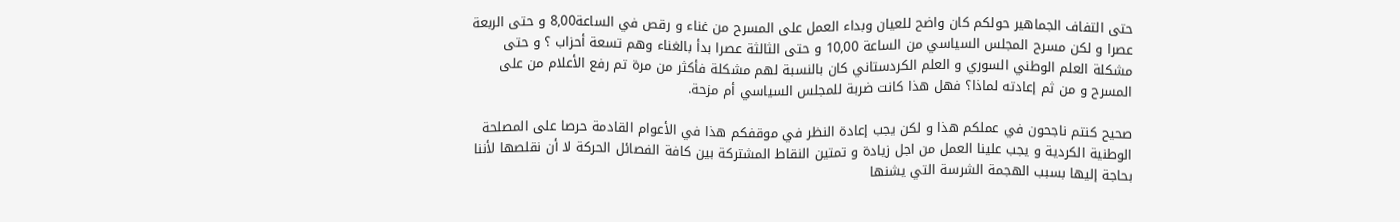حتى التفاف الجماهير حولكم كان واضح للعيان وبداء العمل على المسرح من غناء و رقص في الساعة8,00 و حتى الربعة  عصرا و لكن مسرح المجلس السياسي من الساعة 10,00 و حتى الثالثة عصرا بدأ بالغناء وهم تسعة أحزاب ؟ و حتى مشكلة العلم الوطني السوري و العلم الكردستاني كان بالنسبة لهم مشكلة فأكثر من مرة تم رفع الأعلام من على المسرح و من ثم إعادته لماذا؟ فهل هذا كانت ضربة للمجلس السياسي أم مزحة.

صحيح كنتم ناجحون في عملكم هذا و لكن يجب إعادة النظر في موقفكم هذا في الأعوام القادمة حرصا على المصلحة الوطنية الكردية و يجب علينا العمل من اجل زيادة و تمتين النقاط المشتركة بين كافة الفصائل الحركة لا أن نقلصها لأننا بحاجة إليها بسبب الهجمة الشرسة التي يشنها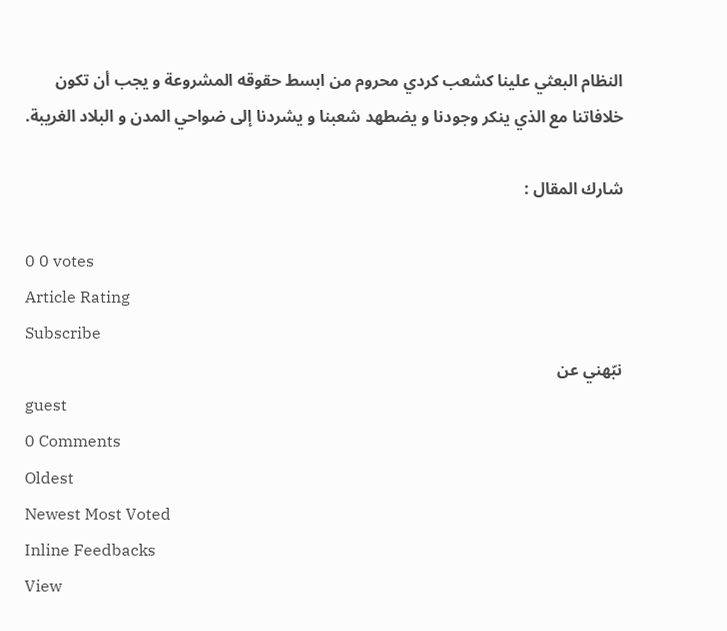النظام البعثي علينا كشعب كردي محروم من ابسط حقوقه المشروعة و يجب أن تكون خلافاتنا مع الذي ينكر وجودنا و يضطهد شعبنا و يشردنا إلى ضواحي المدن و البلاد الغريبة.

شارك المقال :

0 0 votes
Article Rating
Subscribe
نبّهني عن
guest
0 Comments
Oldest
Newest Most Voted
Inline Feedbacks
View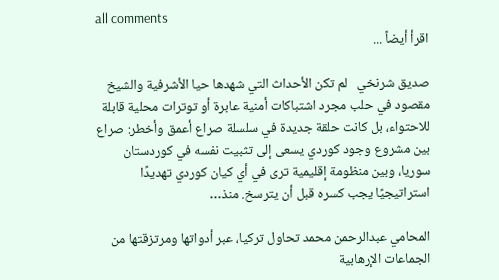all comments
اقرأ أيضاً ...

صديق شرنخي   لم تكن الأحداث التي شهدها حيا الأشرفية والشيخ مقصود في حلب مجرد اشتباكات أمنية عابرة أو توترات محلية قابلة للاحتواء، بل كانت حلقة جديدة في سلسلة صراع أعمق وأخطر: صراع بين مشروع وجود كوردي يسعى إلى تثبيت نفسه في كوردستان سوريا، وبين منظومة إقليمية ترى في أي كيان كوردي تهديدًا استراتيجيًا يجب كسره قبل أن يترسخ. منذ…

المحامي عبدالرحمن محمد تحاول تركيا، عبر أدواتها ومرتزقتها من الجماعات الإرهابية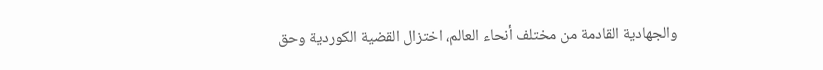والجهادية القادمة من مختلف أنحاء العالم، اختزال القضية الكوردية وحق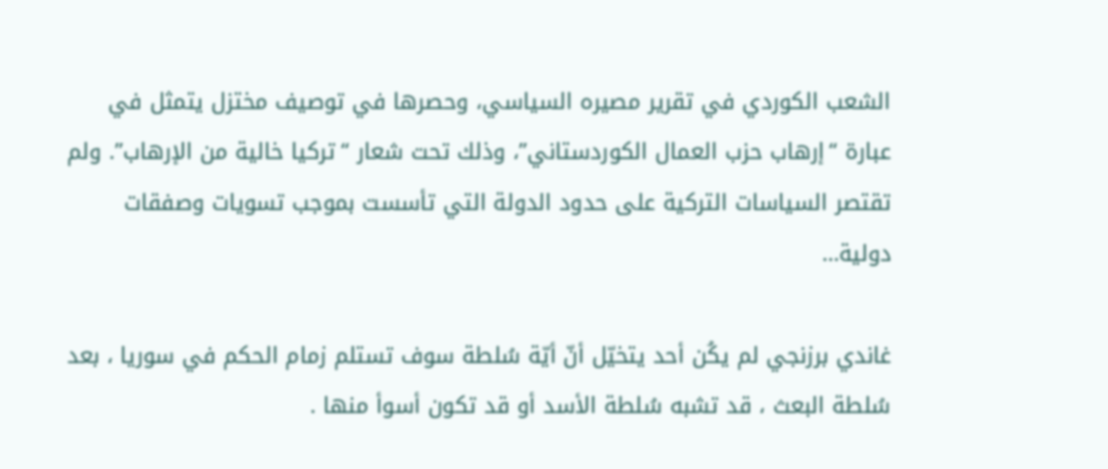الشعب الكوردي في تقرير مصيره السياسي، وحصرها في توصيف مختزل يتمثل في عبارة “إرهاب حزب العمال الكوردستاني”، وذلك تحت شعار “تركيا خالية من الإرهاب”. ولم تقتصر السياسات التركية على حدود الدولة التي تأسست بموجب تسويات وصفقات دولية…

غاندي برزنجي لم يكُن أحد يتخيّل أنّ أيّة سُلطة سوف تستلم زمام الحكم في سوريا ، بعد سُلطة البعث ، قد تشبه سُلطة الأسد أو قد تكون أسوأ منها .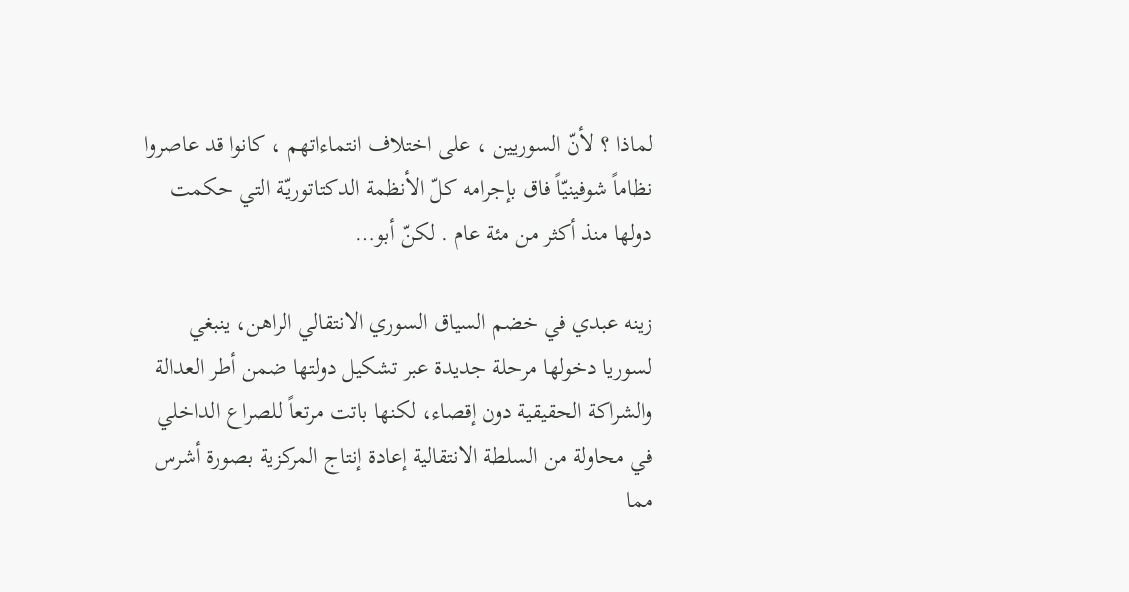لماذا ؟ لأنّ السوريين ، على اختلاف انتماءاتهم ، كانوا قد عاصروا نظاماً شوفينيّاً فاق بإجرامه كلّ الأنظمة الدكتاتوريّة التي حكمت دولها منذ أكثر من مئة عام . لكنّ أبو…

زينه عبدي في خضم السياق السوري الانتقالي الراهن، ينبغي لسوريا دخولها مرحلة جديدة عبر تشكيل دولتها ضمن أطر العدالة والشراكة الحقيقية دون إقصاء، لكنها باتت مرتعاً للصراع الداخلي في محاولة من السلطة الانتقالية إعادة إنتاج المركزية بصورة أشرس مما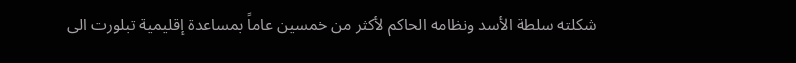شكلته سلطة الأسد ونظامه الحاكم لأكثر من خمسين عاماً بمساعدة إقليمية تبلورت الى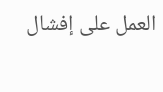العمل على إفشال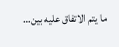ما يتم الاتفاق عليه بين…